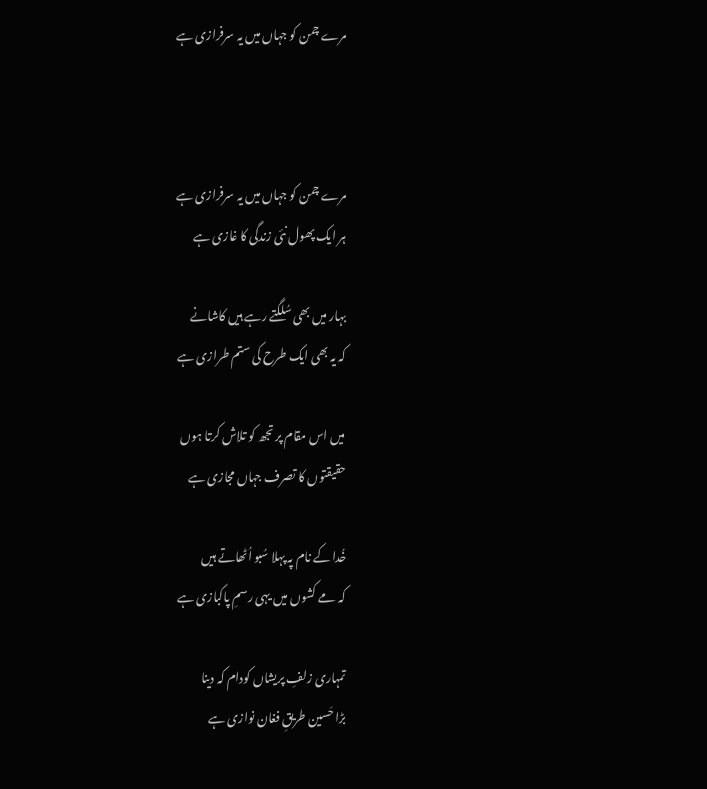مرے چمن کو جہاں میں یہ سرفرازی ہے



مرے چمن کو جہاں میں یہ سرفرازی ہے
ہر ایک پھول نئی زندگی کا غازی ہے

بہار میں بھی سُلگتے رہے ہیں کاشانے
کہ یہ بھی ایک طرح کی ستم طرازی ہے

میں اس مقام پر تجھ کو تلاش کرتا ہوں
حقیقتوں کا تصرف جہاں مجازی ہے

خُدا کے نام پہ پہلا سُبو اُٹھاتے ہیں
کہ مے کشوں میں یہی رسمِ پاکبازی ہے

تمہاری زلفِ پریشاں کودام کہ دینا
بڑا حَسین طریقِ فغان نوازی ہے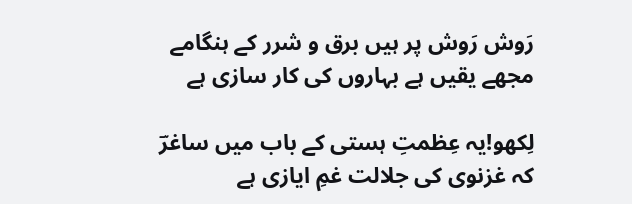رَوش رَوش پر ہیں برق و شرر کے ہنگامے
مجھے یقیں ہے بہاروں کی کار سازی ہے

لِکھو!یہ عِظمتِ ہستی کے باب میں ساغرؔ
کہ غزنوی کی جلالت غمِ ایازی ہے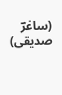(ساغرؔ صدیقی)